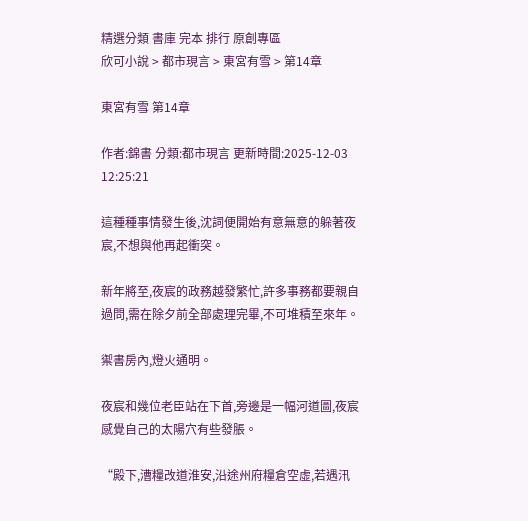精選分類 書庫 完本 排行 原創專區
欣可小說 > 都市現言 > 東宮有雪 > 第14章

東宮有雪 第14章

作者:錦書 分類:都市現言 更新時間:2025-12-03 12:25:21

這種種事情發生後,沈詞便開始有意無意的躲著夜宸,不想與他再起衝突。

新年將至,夜宸的政務越發繁忙,許多事務都要親自過問,需在除夕前全部處理完畢,不可堆積至來年。

禦書房內,燈火通明。

夜宸和幾位老臣站在下首,旁邊是一幅河道圖,夜宸感覺自己的太陽穴有些發脹。

“殿下,漕糧改道淮安,沿途州府糧倉空虛,若遇汛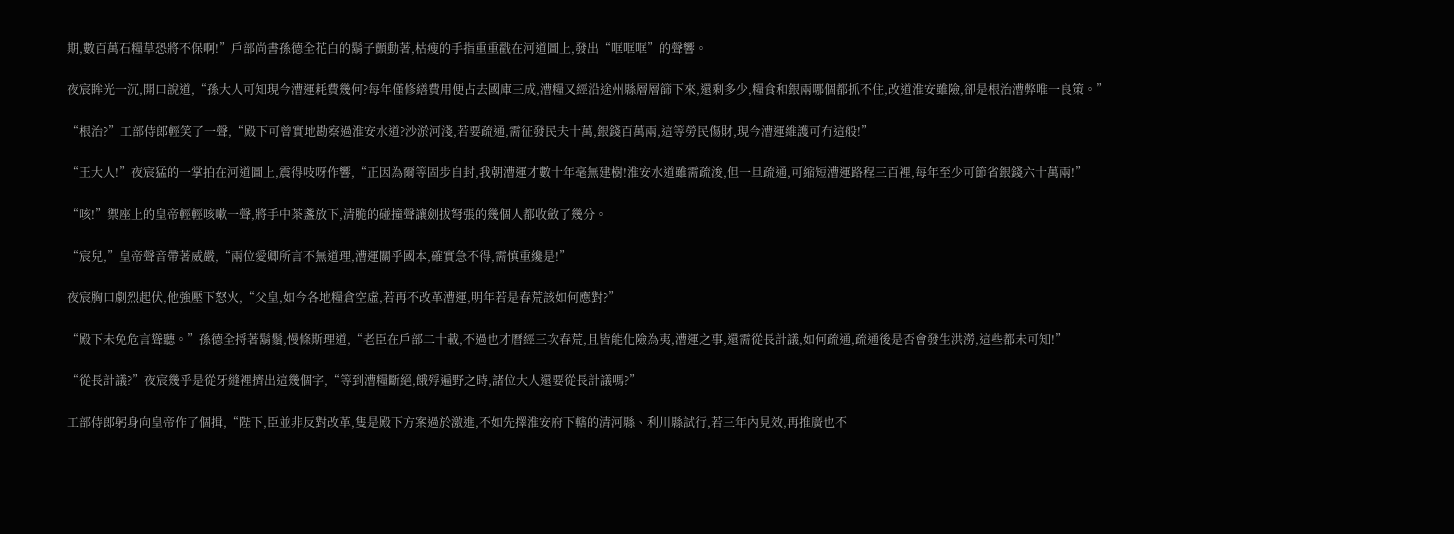期,數百萬石糧草恐將不保啊!”戶部尚書孫德全花白的鬍子顫動著,枯瘦的手指重重戳在河道圖上,發出“哐哐哐”的聲響。

夜宸眸光一沉,開口說道,“孫大人可知現今漕運耗費幾何?每年僅修繕費用便占去國庫三成,漕糧又經沿途州縣層層篩下來,還剩多少,糧食和銀兩哪個都抓不住,改道淮安雖險,卻是根治漕弊唯一良策。”

“根治?”工部侍郎輕笑了一聲,“殿下可曾實地勘察過淮安水道?沙淤河淺,若要疏通,需征發民夫十萬,銀錢百萬兩,這等勞民傷財,現今漕運維護可冇這般!”

“王大人!”夜宸猛的一掌拍在河道圖上,震得吱呀作響,“正因為爾等固步自封,我朝漕運才數十年毫無建樹!淮安水道雖需疏浚,但一旦疏通,可縮短漕運路程三百裡,每年至少可節省銀錢六十萬兩!”

“咳!”禦座上的皇帝輕輕咳嗽一聲,將手中茶盞放下,清脆的碰撞聲讓劍拔弩張的幾個人都收斂了幾分。

“宸兒,”皇帝聲音帶著威嚴,“兩位愛卿所言不無道理,漕運關乎國本,確實急不得,需慎重纔是!”

夜宸胸口劇烈起伏,他強壓下怒火,“父皇,如今各地糧倉空虛,若再不改革漕運,明年若是春荒該如何應對?”

“殿下未免危言聳聽。”孫德全捋著鬍鬚,慢條斯理道,“老臣在戶部二十載,不過也才曆經三次春荒,且皆能化險為夷,漕運之事,還需從長計議,如何疏通,疏通後是否會發生洪澇,這些都未可知!”

“從長計議?”夜宸幾乎是從牙縫裡擠出這幾個字,“等到漕糧斷絕,餓殍遍野之時,諸位大人還要從長計議嗎?”

工部侍郎躬身向皇帝作了個揖,“陛下,臣並非反對改革,隻是殿下方案過於激進,不如先擇淮安府下轄的清河縣、利川縣試行,若三年內見效,再推廣也不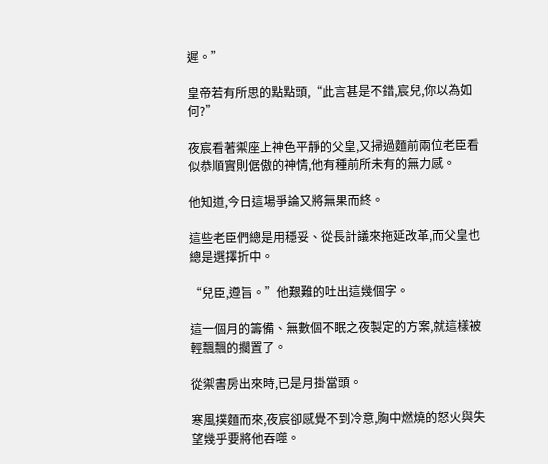遲。”

皇帝若有所思的點點頭,“此言甚是不錯,宸兒,你以為如何?”

夜宸看著禦座上神色平靜的父皇,又掃過麵前兩位老臣看似恭順實則倨傲的神情,他有種前所未有的無力感。

他知道,今日這場爭論又將無果而終。

這些老臣們總是用穩妥、從長計議來拖延改革,而父皇也總是選擇折中。

“兒臣,遵旨。”他艱難的吐出這幾個字。

這一個月的籌備、無數個不眠之夜製定的方案,就這樣被輕飄飄的擱置了。

從禦書房出來時,已是月掛當頭。

寒風撲麵而來,夜宸卻感覺不到冷意,胸中燃燒的怒火與失望幾乎要將他吞噬。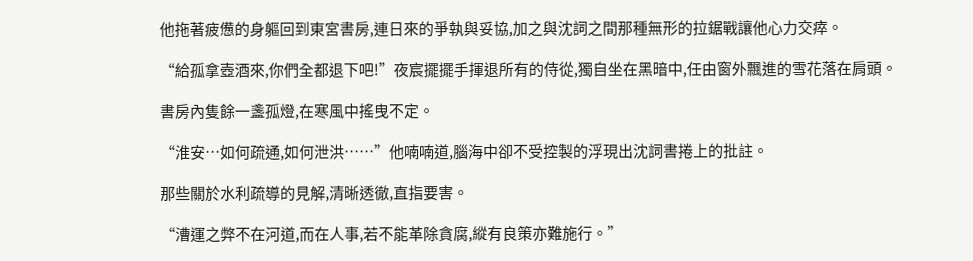他拖著疲憊的身軀回到東宮書房,連日來的爭執與妥協,加之與沈詞之間那種無形的拉鋸戰讓他心力交瘁。

“給孤拿壺酒來,你們全都退下吧!”夜宸擺擺手揮退所有的侍從,獨自坐在黑暗中,任由窗外飄進的雪花落在肩頭。

書房內隻餘一盞孤燈,在寒風中搖曳不定。

“淮安…如何疏通,如何泄洪……”他喃喃道,腦海中卻不受控製的浮現出沈詞書捲上的批註。

那些關於水利疏導的見解,清晰透徹,直指要害。

“漕運之弊不在河道,而在人事,若不能革除貪腐,縱有良策亦難施行。”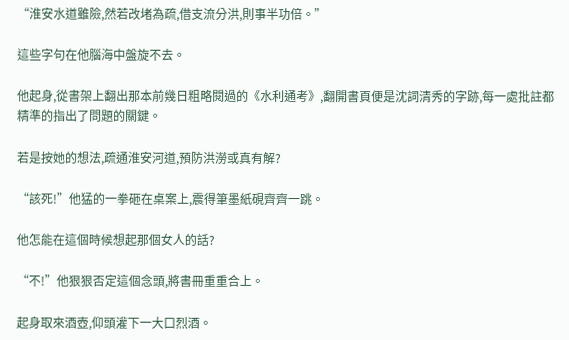“淮安水道雖險,然若改堵為疏,借支流分洪,則事半功倍。”

這些字句在他腦海中盤旋不去。

他起身,從書架上翻出那本前幾日粗略閱過的《水利通考》,翻開書頁便是沈詞清秀的字跡,每一處批註都精準的指出了問題的關鍵。

若是按她的想法,疏通淮安河道,預防洪澇或真有解?

“該死!”他猛的一拳砸在桌案上,震得筆墨紙硯齊齊一跳。

他怎能在這個時候想起那個女人的話?

“不!”他狠狠否定這個念頭,將書冊重重合上。

起身取來酒壺,仰頭灌下一大口烈酒。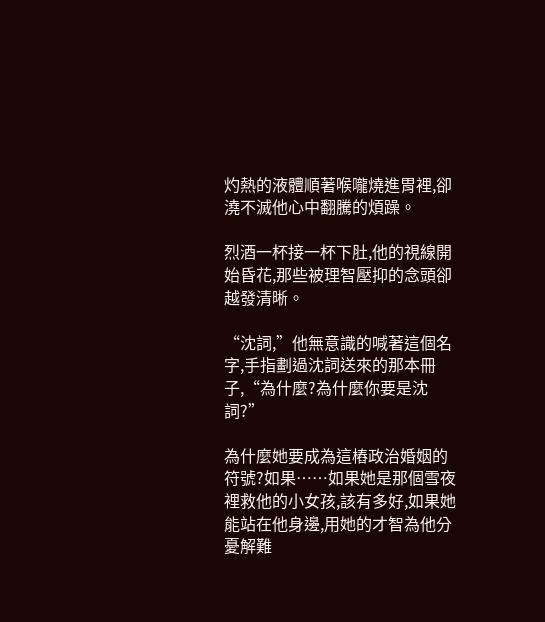灼熱的液體順著喉嚨燒進胃裡,卻澆不滅他心中翻騰的煩躁。

烈酒一杯接一杯下肚,他的視線開始昏花,那些被理智壓抑的念頭卻越發清晰。

“沈詞,”他無意識的喊著這個名字,手指劃過沈詞送來的那本冊子,“為什麼?為什麼你要是沈詞?”

為什麼她要成為這樁政治婚姻的符號?如果……如果她是那個雪夜裡救他的小女孩,該有多好,如果她能站在他身邊,用她的才智為他分憂解難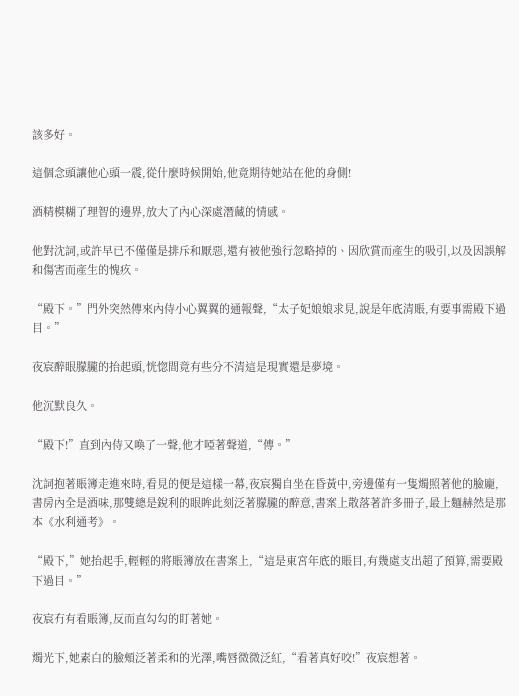該多好。

這個念頭讓他心頭一震,從什麼時候開始,他竟期待她站在他的身側!

酒精模糊了理智的邊界,放大了內心深處潛藏的情感。

他對沈詞,或許早已不僅僅是排斥和厭惡,還有被他強行忽略掉的、因欣賞而產生的吸引,以及因誤解和傷害而產生的愧疚。

“殿下。”門外突然傳來內侍小心翼翼的通報聲,“太子妃娘娘求見,說是年底清賬,有要事需殿下過目。”

夜宸醉眼朦朧的抬起頭,恍惚間竟有些分不清這是現實還是夢境。

他沉默良久。

“殿下!”直到內侍又喚了一聲,他才啞著聲道,“傳。”

沈詞抱著賬簿走進來時,看見的便是這樣一幕,夜宸獨自坐在昏黃中,旁邊僅有一隻燭照著他的臉龐,書房內全是酒味,那雙總是銳利的眼眸此刻泛著朦朧的醉意,書案上散落著許多冊子,最上麵赫然是那本《水利通考》。

“殿下,”她抬起手,輕輕的將賬簿放在書案上,“這是東宮年底的賬目,有幾處支出超了預算,需要殿下過目。”

夜宸冇有看賬簿,反而直勾勾的盯著她。

燭光下,她素白的臉頰泛著柔和的光澤,嘴唇微微泛紅,“看著真好咬!”夜宸想著。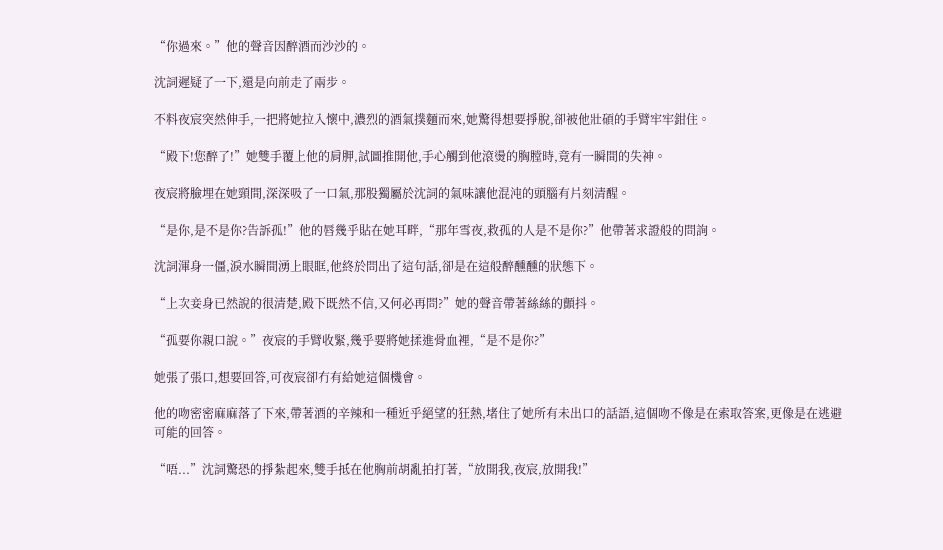“你過來。”他的聲音因醉酒而沙沙的。

沈詞遲疑了一下,還是向前走了兩步。

不料夜宸突然伸手,一把將她拉入懷中,濃烈的酒氣撲麵而來,她驚得想要掙脫,卻被他壯碩的手臂牢牢鉗住。

“殿下!您醉了!”她雙手覆上他的肩胛,試圖推開他,手心觸到他滾燙的胸膛時,竟有一瞬間的失神。

夜宸將臉埋在她頸間,深深吸了一口氣,那股獨屬於沈詞的氣味讓他混沌的頭腦有片刻清醒。

“是你,是不是你?告訴孤!”他的唇幾乎貼在她耳畔,“那年雪夜,救孤的人是不是你?”他帶著求證般的問詢。

沈詞渾身一僵,淚水瞬間湧上眼眶,他終於問出了這句話,卻是在這般醉醺醺的狀態下。

“上次妾身已然說的很清楚,殿下既然不信,又何必再問?”她的聲音帶著絲絲的顫抖。

“孤要你親口說。”夜宸的手臂收緊,幾乎要將她揉進骨血裡,“是不是你?”

她張了張口,想要回答,可夜宸卻冇有給她這個機會。

他的吻密密麻麻落了下來,帶著酒的辛辣和一種近乎絕望的狂熱,堵住了她所有未出口的話語,這個吻不像是在索取答案,更像是在逃避可能的回答。

“唔...”沈詞驚恐的掙紮起來,雙手抵在他胸前胡亂拍打著,“放開我,夜宸,放開我!”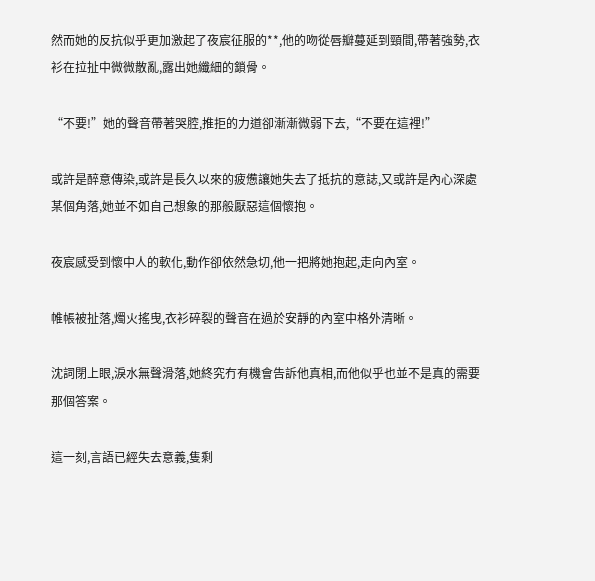然而她的反抗似乎更加激起了夜宸征服的**,他的吻從唇瓣蔓延到頸間,帶著強勢,衣衫在拉扯中微微散亂,露出她纖細的鎖骨。

“不要!”她的聲音帶著哭腔,推拒的力道卻漸漸微弱下去,“不要在這裡!”

或許是醉意傳染,或許是長久以來的疲憊讓她失去了抵抗的意誌,又或許是內心深處某個角落,她並不如自己想象的那般厭惡這個懷抱。

夜宸感受到懷中人的軟化,動作卻依然急切,他一把將她抱起,走向內室。

帷帳被扯落,燭火搖曳,衣衫碎裂的聲音在過於安靜的內室中格外清晰。

沈詞閉上眼,淚水無聲滑落,她終究冇有機會告訴他真相,而他似乎也並不是真的需要那個答案。

這一刻,言語已經失去意義,隻剩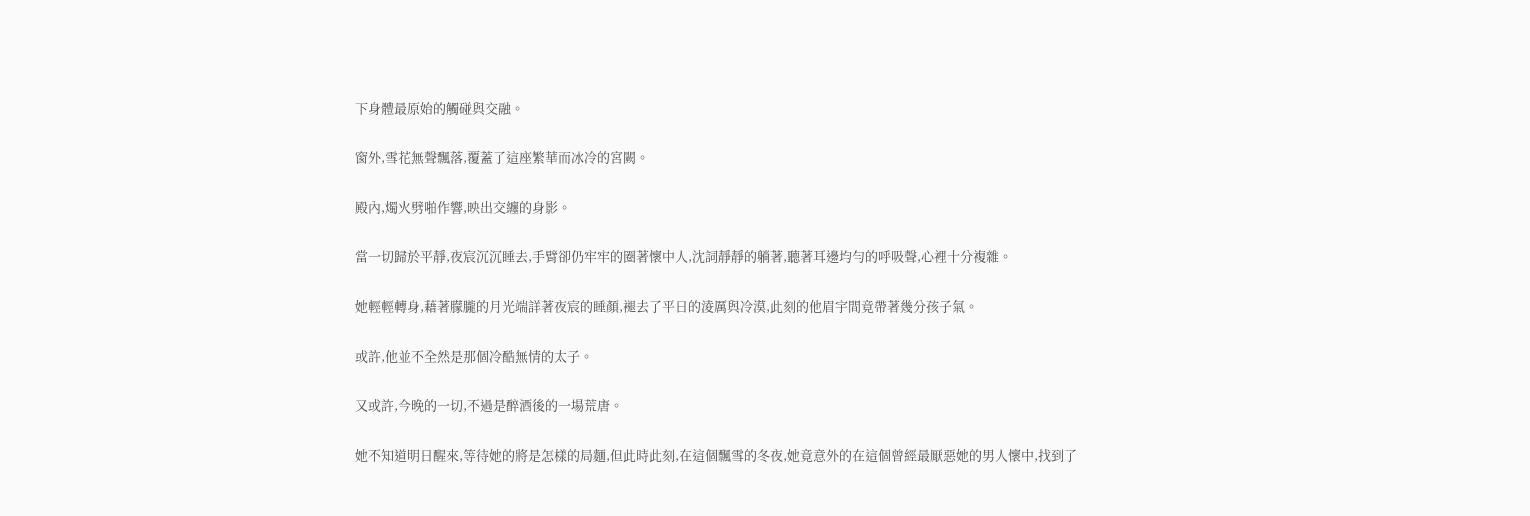下身體最原始的觸碰與交融。

窗外,雪花無聲飄落,覆蓋了這座繁華而冰冷的宮闕。

殿內,燭火劈啪作響,映出交纏的身影。

當一切歸於平靜,夜宸沉沉睡去,手臂卻仍牢牢的圈著懷中人,沈詞靜靜的躺著,聽著耳邊均勻的呼吸聲,心裡十分複雜。

她輕輕轉身,藉著朦朧的月光端詳著夜宸的睡顏,褪去了平日的淩厲與冷漠,此刻的他眉宇間竟帶著幾分孩子氣。

或許,他並不全然是那個冷酷無情的太子。

又或許,今晚的一切,不過是醉酒後的一場荒唐。

她不知道明日醒來,等待她的將是怎樣的局麵,但此時此刻,在這個飄雪的冬夜,她竟意外的在這個曾經最厭惡她的男人懷中,找到了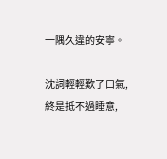一隅久違的安寧。

沈詞輕輕歎了口氣,終是抵不過睡意,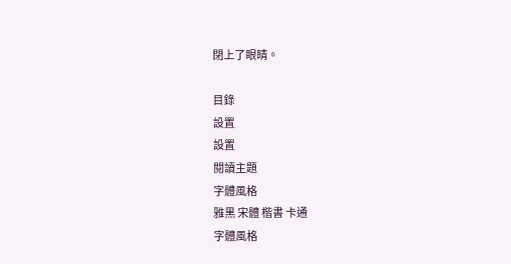閉上了眼睛。

目錄
設置
設置
閱讀主題
字體風格
雅黑 宋體 楷書 卡通
字體風格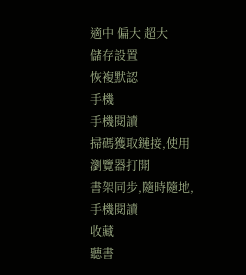適中 偏大 超大
儲存設置
恢複默認
手機
手機閱讀
掃碼獲取鏈接,使用瀏覽器打開
書架同步,隨時隨地,手機閱讀
收藏
聽書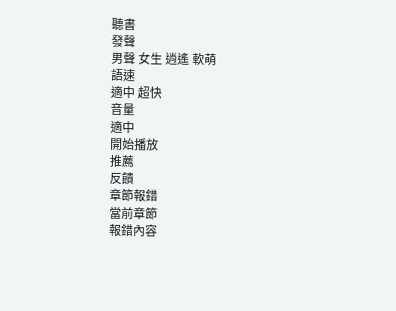聽書
發聲
男聲 女生 逍遙 軟萌
語速
適中 超快
音量
適中
開始播放
推薦
反饋
章節報錯
當前章節
報錯內容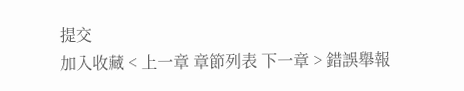提交
加入收藏 < 上一章 章節列表 下一章 > 錯誤舉報